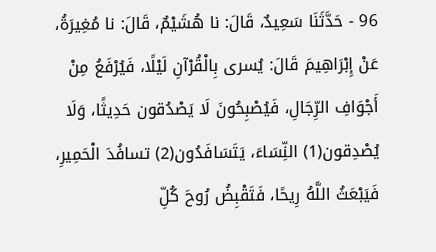96 - حَدَّثَنَا سَعِيدٌ، قَالَ: نا هُشَيْمٌ، قَالَ: نا مُغِيرَةُ، عَنْ إِبْرَاهِيمَ قَالَ: يُسرى بِالْقُرْآنِ لَيْلًا، فَيُرْفَعُ مِنْ أَجْوَافِ الرِّجَالِ، فَيُصْبِحُونَ لَا يَصْدُقون حَدِيثًا، وَلَا يُصْدِقون(1) النِّسَاءَ، يَتَسَافَدُون(2) تسافُدَ الْحَمِيرِ، فَيَبْعَثُ اللَّهُ رِيحًا، فَتَقْبِضُ رُوحَ كُلِّ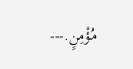مُؤْمِنٍ.---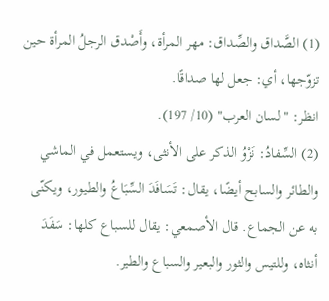(1) الصَّداق والصِّداق: مهر المرأة، وأَصْدق الرجلُ المرأة حين تزوّجها، أي: جعل لها صداقًا.
انظر: "لسان العرب" (10/ 197).
(2) السِّفادُ: نَزْوُ الذكر على الأنثى، ويستعمل في الماشي والطائر والسابح أيضًا، يقال: تَسَافَدَ السِّبَاعُ والطيور، ويكنّى به عن الجماع. قال الأصمعي: يقال للسباع كلها: سَفَدَ أنثاه، وللتيس والثور والبعير والسباع والطير.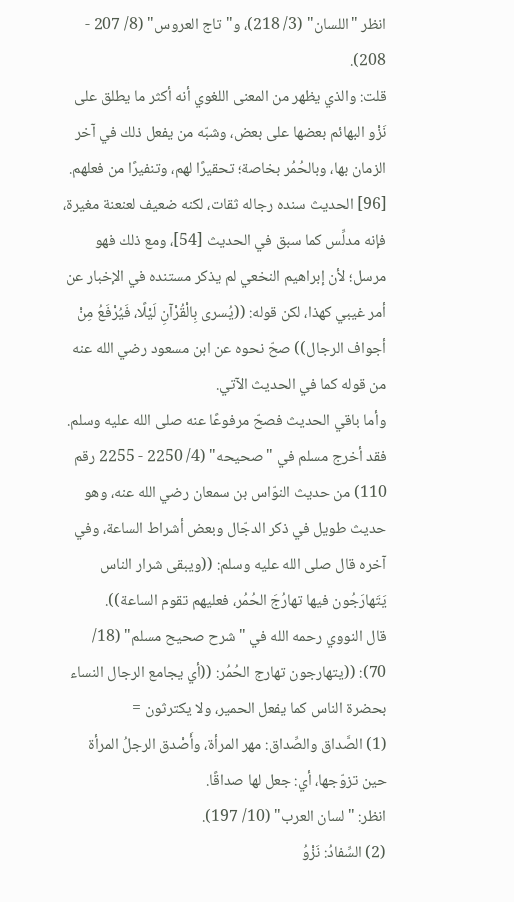انظر "اللسان" (3/ 218)، و"تاج العروس" (8/ 207 - 208).
قلت: والذي يظهر من المعنى اللغوي أنه أكثر ما يطلق على نَزْو البهائم بعضها على بعض، وشبّه من يفعل ذلك في آخر الزمان بها، وبالحُمُر بخاصة؛ تحقيرًا لهم، وتنفيرًا من فعلهم.
[96] الحديث سنده رجاله ثقات، لكنه ضعيف لعنعنة مغيرة، فإنه مدلِّس كما سبق في الحديث [54]، ومع ذلك فهو مرسل؛ لأن إبراهيم النخعي لم يذكر مستنده في الإخبار عن أمر غيبي كهذا، لكن قوله: ((يُسرى بِالْقُرْآنِ لَيْلًا، فَيُرْفَعُ مِنْ أجواف الرجال)) صحّ نحوه عن ابن مسعود رضي الله عنه من قوله كما في الحديث الآتي.
وأما باقي الحديث فصحّ مرفوعًا عنه صلى الله عليه وسلم.
فقد أخرج مسلم في "صحيحه" (4/ 2250 - 2255 رقم 110) من حديث النوّاس بن سمعان رضي الله عنه، وهو حديث طويل في ذكر الدجّال وبعض أشراط الساعة، وفي آخره قال صلى الله عليه وسلم: ((ويبقى شرار الناس يَتَهارَجُون فيها تهارُجَ الحُمُر، فعليهم تقوم الساعة)).
قال النووي رحمه الله في "شرح صحيح مسلم" (18/ 70): ((يتهارجون تهارج الحُمُر: ((أي يجامع الرجال النساء بحضرة الناس كما يفعل الحمير، ولا يكترثون =
(1) الصَّداق والصِّداق: مهر المرأة، وأَصْدق الرجلُ المرأة حين تزوّجها، أي: جعل لها صداقًا.
انظر: "لسان العرب" (10/ 197).
(2) السِّفادُ: نَزْوُ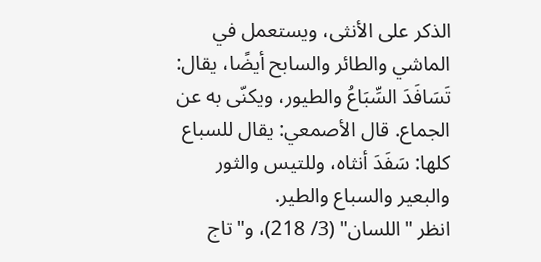الذكر على الأنثى، ويستعمل في الماشي والطائر والسابح أيضًا، يقال: تَسَافَدَ السِّبَاعُ والطيور، ويكنّى به عن الجماع. قال الأصمعي: يقال للسباع كلها: سَفَدَ أنثاه، وللتيس والثور والبعير والسباع والطير.
انظر "اللسان" (3/ 218)، و"تاج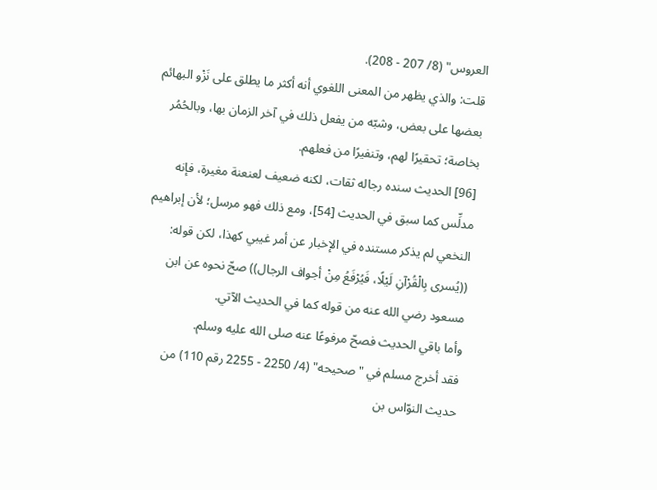العروس" (8/ 207 - 208).
قلت: والذي يظهر من المعنى اللغوي أنه أكثر ما يطلق على نَزْو البهائم بعضها على بعض، وشبّه من يفعل ذلك في آخر الزمان بها، وبالحُمُر بخاصة؛ تحقيرًا لهم، وتنفيرًا من فعلهم.
[96] الحديث سنده رجاله ثقات، لكنه ضعيف لعنعنة مغيرة، فإنه مدلِّس كما سبق في الحديث [54]، ومع ذلك فهو مرسل؛ لأن إبراهيم النخعي لم يذكر مستنده في الإخبار عن أمر غيبي كهذا، لكن قوله: ((يُسرى بِالْقُرْآنِ لَيْلًا، فَيُرْفَعُ مِنْ أجواف الرجال)) صحّ نحوه عن ابن مسعود رضي الله عنه من قوله كما في الحديث الآتي.
وأما باقي الحديث فصحّ مرفوعًا عنه صلى الله عليه وسلم.
فقد أخرج مسلم في "صحيحه" (4/ 2250 - 2255 رقم 110) من حديث النوّاس بن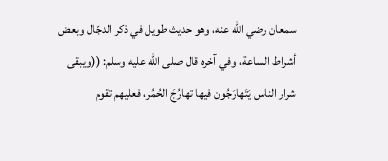سمعان رضي الله عنه، وهو حديث طويل في ذكر الدجّال وبعض أشراط الساعة، وفي آخره قال صلى الله عليه وسلم: ((ويبقى شرار الناس يَتَهارَجُون فيها تهارُجَ الحُمُر، فعليهم تقوم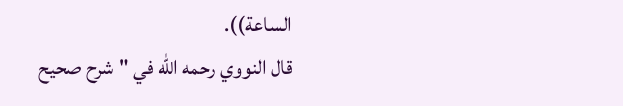الساعة)).
قال النووي رحمه الله في "شرح صحيح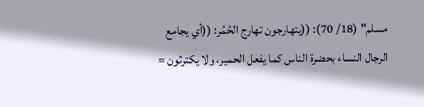مسلم" (18/ 70): ((يتهارجون تهارج الحُمُر: ((أي يجامع الرجال النساء بحضرة الناس كما يفعل الحمير، ولا يكترثون =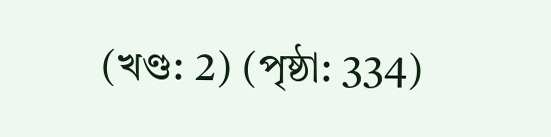(খণ্ড: 2) (পৃষ্ঠা: 334)